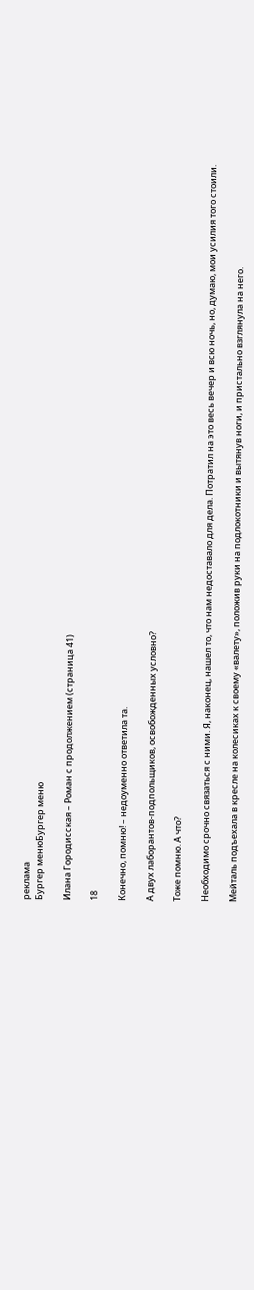реклама
Бургер менюБургер меню

Илана Городисская – Роман с продолжением (страница 41)

18

Конечно, помню! – недоуменно ответила та.

А двух лаборантов-подпольщиков, освобожденных условно?

Тоже помню. А что?

Необходимо срочно связаться с ними. Я, наконец, нашел то, что нам недоставало для дела. Потратил на это весь вечер и всю ночь, но, думаю, мои усилия того стоили.

Мейталь подъехала в кресле на колесиках к своему «валету», положив руки на подлокотники и вытянув ноги, и пристально взглянула на него.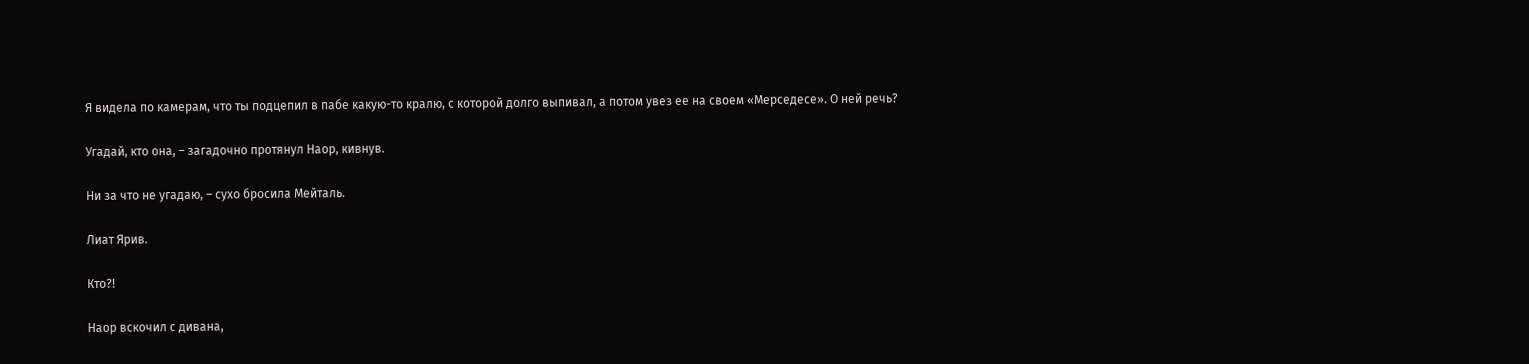Я видела по камерам, что ты подцепил в пабе какую-то кралю, с которой долго выпивал, а потом увез ее на своем «Мерседесе». О ней речь?

Угадай, кто она, – загадочно протянул Наор, кивнув.

Ни за что не угадаю, – сухо бросила Мейталь.

Лиат Ярив.

Кто?!

Наор вскочил с дивана,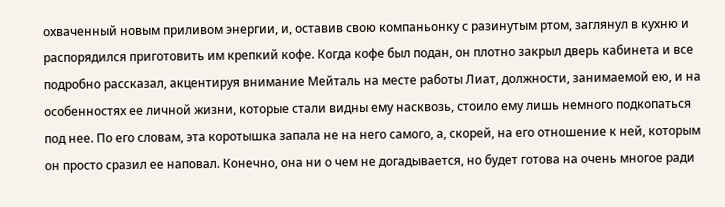охваченный новым приливом энергии, и, оставив свою компаньонку с разинутым ртом, заглянул в кухню и распорядился приготовить им крепкий кофе. Когда кофе был подан, он плотно закрыл дверь кабинета и все подробно рассказал, акцентируя внимание Мейталь на месте работы Лиат, должности, занимаемой ею, и на особенностях ее личной жизни, которые стали видны ему насквозь, стоило ему лишь немного подкопаться под нее. По его словам, эта коротышка запала не на него самого, а, скорей, на его отношение к ней, которым он просто сразил ее наповал. Конечно, она ни о чем не догадывается, но будет готова на очень многое ради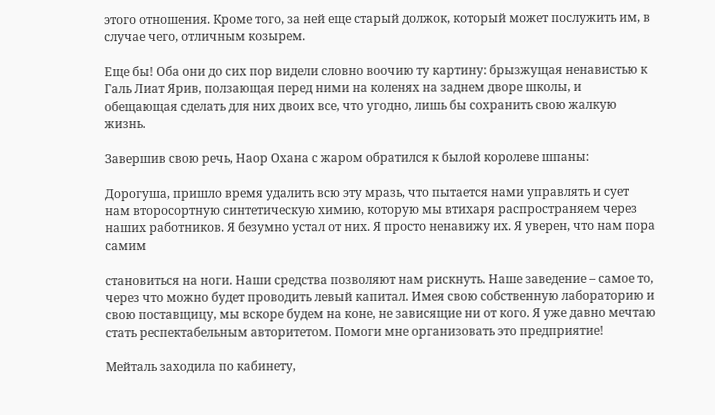этого отношения. Кроме того, за ней еще старый должок, который может послужить им, в случае чего, отличным козырем.

Еще бы! Оба они до сих пор видели словно воочию ту картину: брызжущая ненавистью к Галь Лиат Ярив, ползающая перед ними на коленях на заднем дворе школы, и обещающая сделать для них двоих все, что угодно, лишь бы сохранить свою жалкую жизнь.

Завершив свою речь, Наор Охана с жаром обратился к былой королеве шпаны:

Дорогуша, пришло время удалить всю эту мразь, что пытается нами управлять и сует нам второсортную синтетическую химию, которую мы втихаря распространяем через наших работников. Я безумно устал от них. Я просто ненавижу их. Я уверен, что нам пора самим

становиться на ноги. Наши средства позволяют нам рискнуть. Наше заведение – самое то, через что можно будет проводить левый капитал. Имея свою собственную лабораторию и свою поставщицу, мы вскоре будем на коне, не зависящие ни от кого. Я уже давно мечтаю стать респектабельным авторитетом. Помоги мне организовать это предприятие!

Мейталь заходила по кабинету,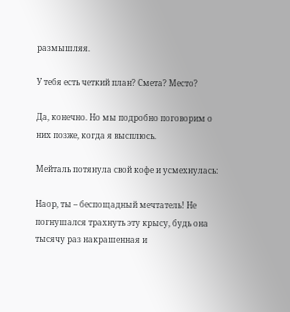размышляя.

У тебя есть четкий план? Смета? Место?

Да, конечно. Но мы подробно поговорим о них позже, когда я высплюсь.

Мейталь потянула свой кофе и усмехнулась:

Наор, ты – беспощадный мечтатель! Не погнушался трахнуть эту крысу, будь она тысячу раз накрашенная и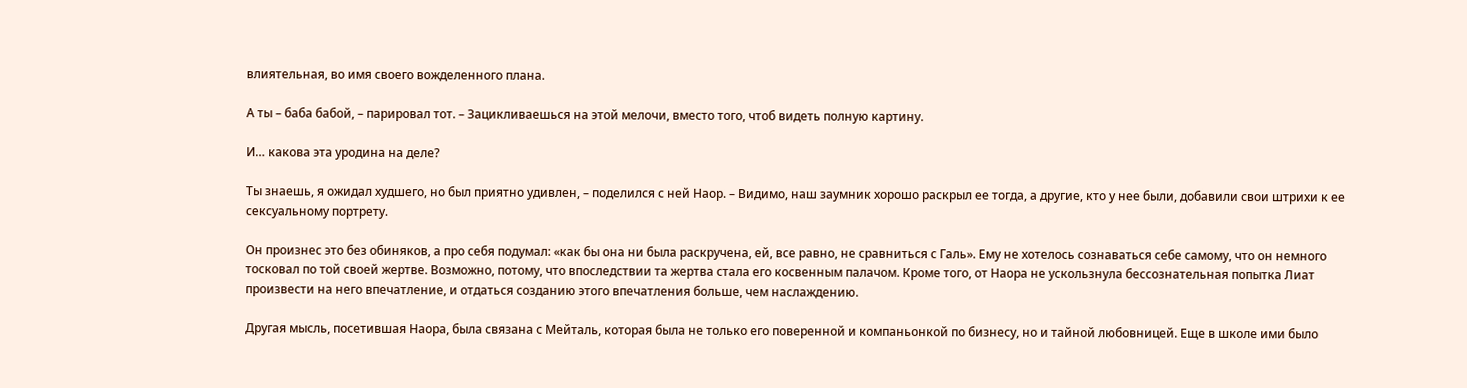влиятельная, во имя своего вожделенного плана.

А ты – баба бабой, – парировал тот. – Зацикливаешься на этой мелочи, вместо того, чтоб видеть полную картину.

И… какова эта уродина на деле?

Ты знаешь, я ожидал худшего, но был приятно удивлен, – поделился с ней Наор. – Видимо, наш заумник хорошо раскрыл ее тогда, а другие, кто у нее были, добавили свои штрихи к ее сексуальному портрету.

Он произнес это без обиняков, а про себя подумал: «как бы она ни была раскручена, ей, все равно, не сравниться с Галь». Ему не хотелось сознаваться себе самому, что он немного тосковал по той своей жертве. Возможно, потому, что впоследствии та жертва стала его косвенным палачом. Кроме того, от Наора не ускользнула бессознательная попытка Лиат произвести на него впечатление, и отдаться созданию этого впечатления больше, чем наслаждению.

Другая мысль, посетившая Наора, была связана с Мейталь, которая была не только его поверенной и компаньонкой по бизнесу, но и тайной любовницей. Еще в школе ими было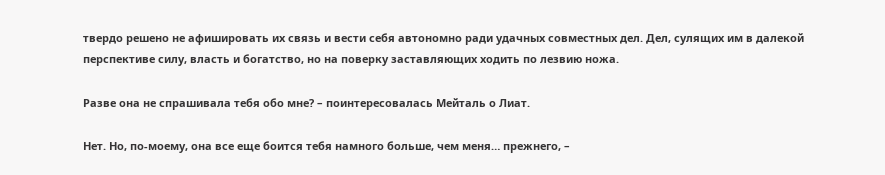твердо решено не афишировать их связь и вести себя автономно ради удачных совместных дел. Дел, сулящих им в далекой перспективе силу, власть и богатство, но на поверку заставляющих ходить по лезвию ножа.

Разве она не спрашивала тебя обо мне? – поинтересовалась Мейталь о Лиат.

Нет. Но, по-моему, она все еще боится тебя намного больше, чем меня… прежнего, –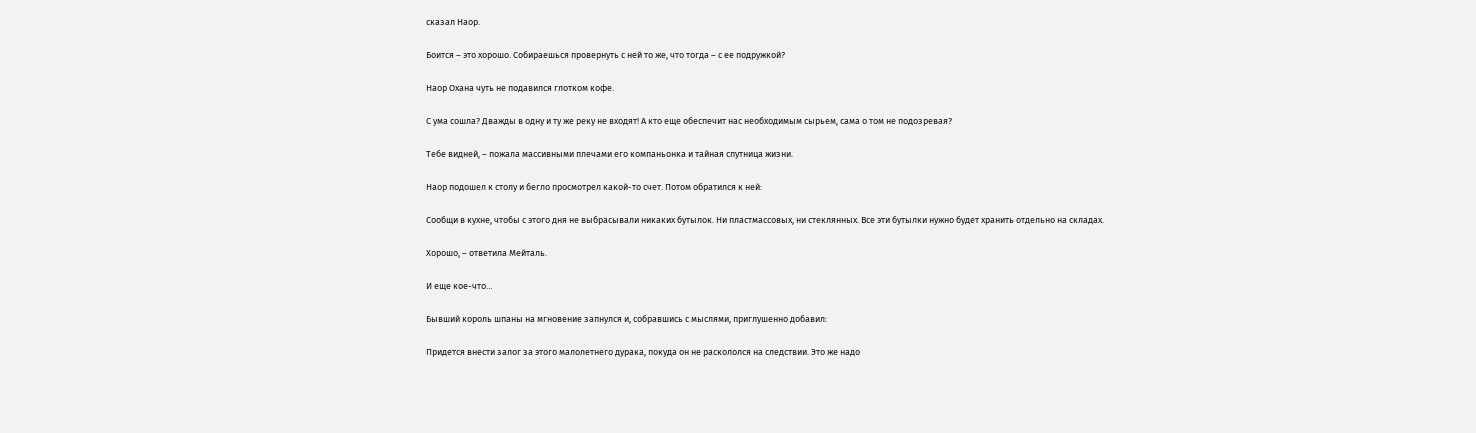сказал Наор.

Боится – это хорошо. Собираешься провернуть с ней то же, что тогда – с ее подружкой?

Наор Охана чуть не подавился глотком кофе.

С ума сошла? Дважды в одну и ту же реку не входят! А кто еще обеспечит нас необходимым сырьем, сама о том не подозревая?

Тебе видней, – пожала массивными плечами его компаньонка и тайная спутница жизни.

Наор подошел к столу и бегло просмотрел какой-то счет. Потом обратился к ней:

Сообщи в кухне, чтобы с этого дня не выбрасывали никаких бутылок. Ни пластмассовых, ни стеклянных. Все эти бутылки нужно будет хранить отдельно на складах.

Хорошо, – ответила Мейталь.

И еще кое-что…

Бывший король шпаны на мгновение запнулся и, собравшись с мыслями, приглушенно добавил:

Придется внести залог за этого малолетнего дурака, покуда он не раскололся на следствии. Это же надо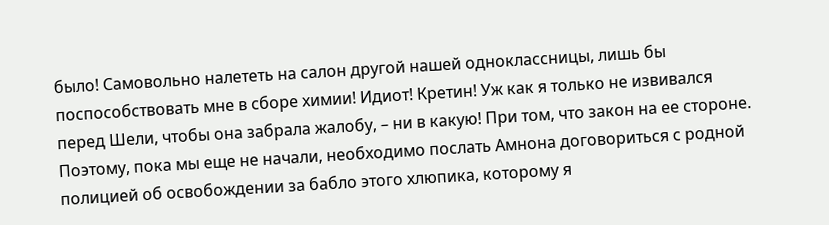было! Самовольно налететь на салон другой нашей одноклассницы, лишь бы поспособствовать мне в сборе химии! Идиот! Кретин! Уж как я только не извивался перед Шели, чтобы она забрала жалобу, – ни в какую! При том, что закон на ее стороне. Поэтому, пока мы еще не начали, необходимо послать Амнона договориться с родной полицией об освобождении за бабло этого хлюпика, которому я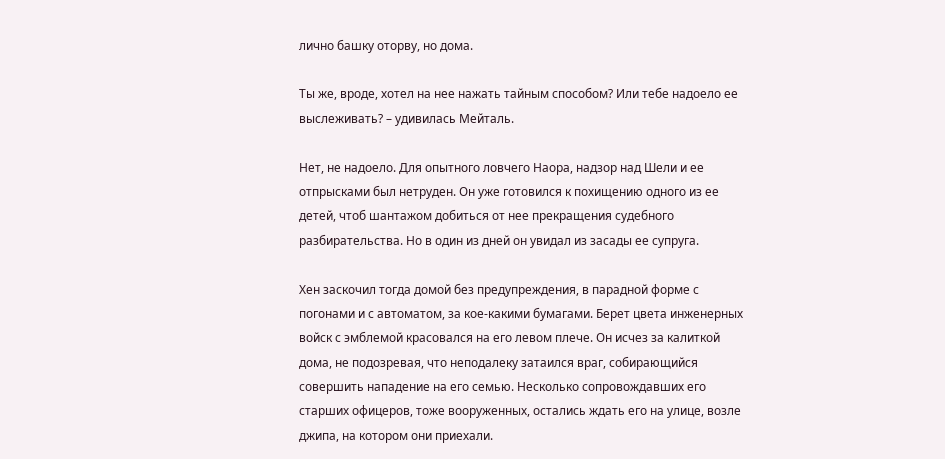лично башку оторву, но дома.

Ты же, вроде, хотел на нее нажать тайным способом? Или тебе надоело ее выслеживать? – удивилась Мейталь.

Нет, не надоело. Для опытного ловчего Наора, надзор над Шели и ее отпрысками был нетруден. Он уже готовился к похищению одного из ее детей, чтоб шантажом добиться от нее прекращения судебного разбирательства. Но в один из дней он увидал из засады ее супруга.

Хен заскочил тогда домой без предупреждения, в парадной форме с погонами и с автоматом, за кое-какими бумагами. Берет цвета инженерных войск с эмблемой красовался на его левом плече. Он исчез за калиткой дома, не подозревая, что неподалеку затаился враг, собирающийся совершить нападение на его семью. Несколько сопровождавших его старших офицеров, тоже вооруженных, остались ждать его на улице, возле джипа, на котором они приехали.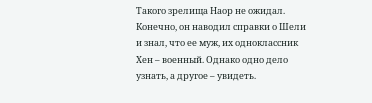Такого зрелища Наор не ожидал. Конечно, он наводил справки о Шели и знал, что ее муж, их одноклассник Хен – военный. Однако одно дело узнать, а другое – увидеть.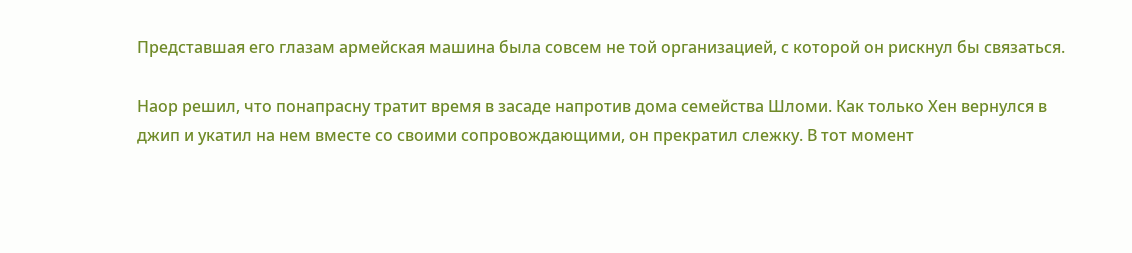Представшая его глазам армейская машина была совсем не той организацией, с которой он рискнул бы связаться.

Наор решил, что понапрасну тратит время в засаде напротив дома семейства Шломи. Как только Хен вернулся в джип и укатил на нем вместе со своими сопровождающими, он прекратил слежку. В тот момент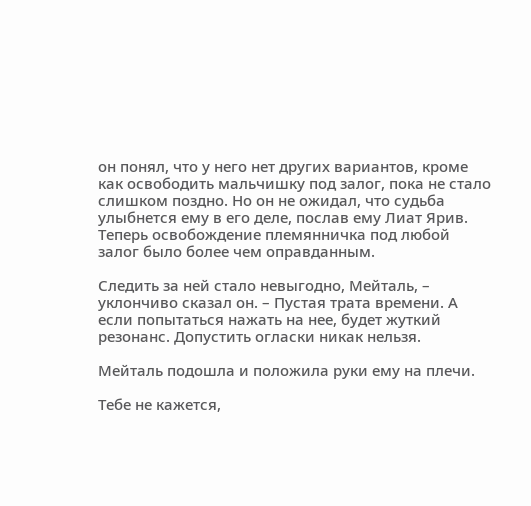он понял, что у него нет других вариантов, кроме как освободить мальчишку под залог, пока не стало слишком поздно. Но он не ожидал, что судьба улыбнется ему в его деле, послав ему Лиат Ярив. Теперь освобождение племянничка под любой залог было более чем оправданным.

Следить за ней стало невыгодно, Мейталь, – уклончиво сказал он. – Пустая трата времени. А если попытаться нажать на нее, будет жуткий резонанс. Допустить огласки никак нельзя.

Мейталь подошла и положила руки ему на плечи.

Тебе не кажется,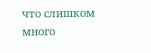что слишком много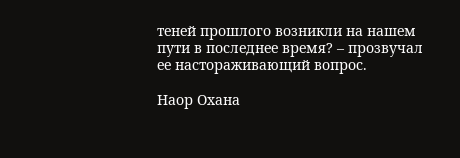теней прошлого возникли на нашем пути в последнее время? – прозвучал ее настораживающий вопрос.

Наор Охана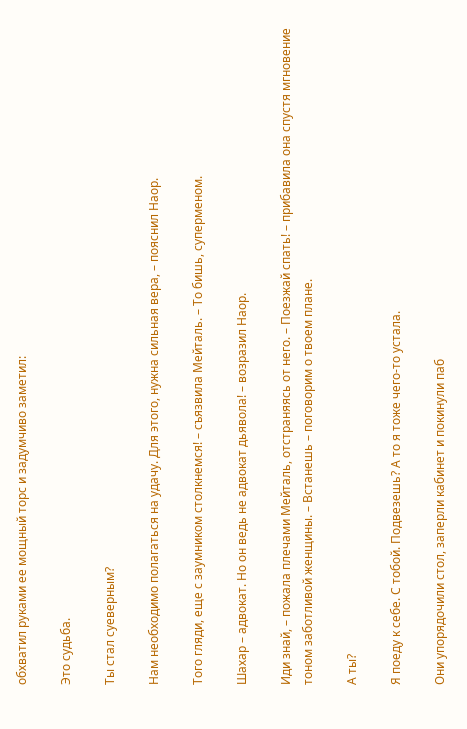обхватил руками ее мощный торс и задумчиво заметил:

Это судьба.

Ты стал суеверным?

Нам необходимо полагаться на удачу. Для этого, нужна сильная вера, – пояснил Наор.

Того гляди, еще с заумником столкнемся! – съязвила Мейталь. – То бишь, суперменом.

Шахар – адвокат. Но он ведь не адвокат дьявола! – возразил Наор.

Иди знай, – пожала плечами Мейталь, отстраняясь от него. – Поезжай спать! – прибавила она спустя мгновение тоном заботливой женщины. – Встанешь – поговорим о твоем плане.

А ты?

Я поеду к себе. С тобой. Подвезешь? А то я тоже чего-то устала.

Они упорядочили стол, заперли кабинет и покинули паб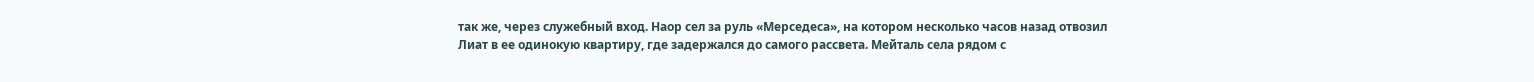так же, через служебный вход. Наор сел за руль «Мерседеса», на котором несколько часов назад отвозил Лиат в ее одинокую квартиру, где задержался до самого рассвета. Мейталь села рядом с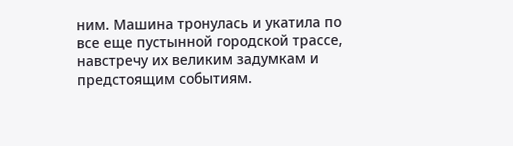ним. Машина тронулась и укатила по все еще пустынной городской трассе, навстречу их великим задумкам и предстоящим событиям.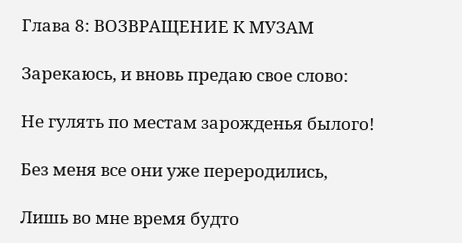Глава 8: ВОЗВРАЩЕНИЕ К МУЗАМ

Зарекаюсь, и вновь предаю свое слово:

Не гулять по местам зарожденья былого!

Без меня все они уже переродились,

Лишь во мне время будто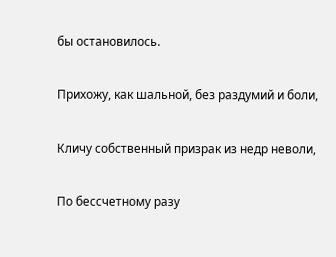бы остановилось.

Прихожу, как шальной, без раздумий и боли,

Кличу собственный призрак из недр неволи,

По бессчетному разу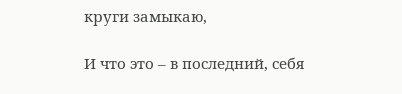круги замыкаю,

И что это – в последний, себя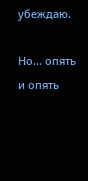убеждаю.

Но… опять и опять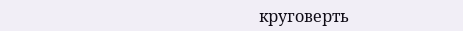круговерть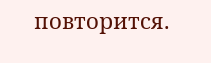повторится.